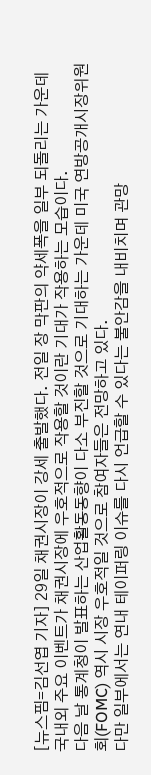[뉴스핌=김선엽 기자] 29일 채권시장이 강세 출발했다. 전일 장 막판의 약세폭을 일부 되돌리는 가운데 국내외 주요 이벤트가 채권시장에 우호적으로 작용할 것이란 기대가 작용하는 모습이다.
다음 날 통계청이 발표하는 산업활동동향이 다소 부진할 것으로 기대하는 가운데 미국 연방공개시장위원회(FOMC) 역시 시장 우호적일 것으로 참여자들은 전망하고 있다.
다만 일부에서는 연내 테이퍼링 이슈를 다시 언급할 수 있다는 불안감을 내비치며 관망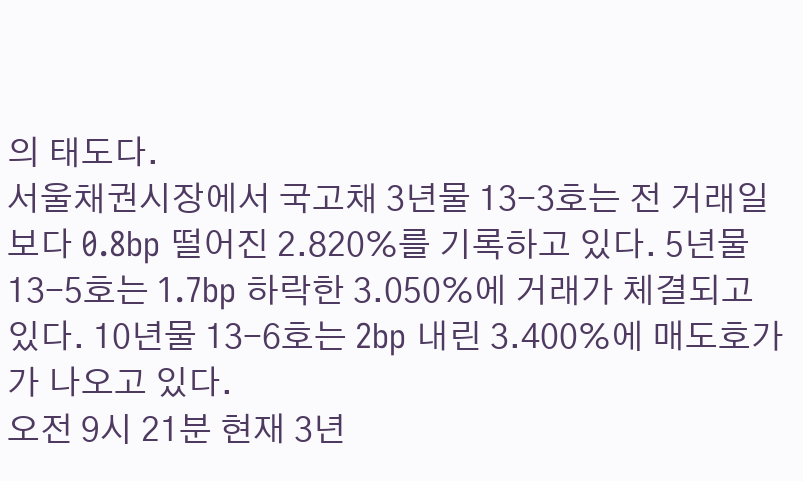의 태도다.
서울채권시장에서 국고채 3년물 13-3호는 전 거래일보다 0.8bp 떨어진 2.820%를 기록하고 있다. 5년물 13-5호는 1.7bp 하락한 3.050%에 거래가 체결되고 있다. 10년물 13-6호는 2bp 내린 3.400%에 매도호가가 나오고 있다.
오전 9시 21분 현재 3년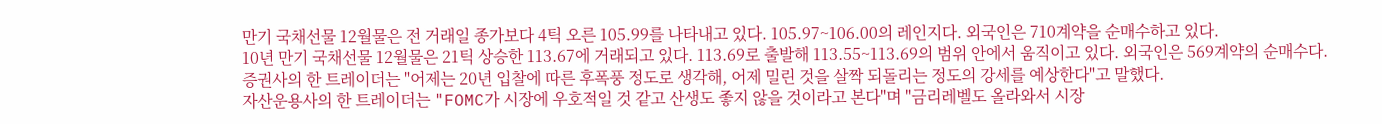만기 국채선물 12월물은 전 거래일 종가보다 4틱 오른 105.99를 나타내고 있다. 105.97~106.00의 레인지다. 외국인은 710계약을 순매수하고 있다.
10년 만기 국채선물 12월물은 21틱 상승한 113.67에 거래되고 있다. 113.69로 출발해 113.55~113.69의 범위 안에서 움직이고 있다. 외국인은 569계약의 순매수다.
증권사의 한 트레이더는 "어제는 20년 입찰에 따른 후폭풍 정도로 생각해, 어제 밀린 것을 살짝 되돌리는 정도의 강세를 예상한다"고 말했다.
자산운용사의 한 트레이더는 "FOMC가 시장에 우호적일 것 같고 산생도 좋지 않을 것이라고 본다"며 "금리레벨도 올라와서 시장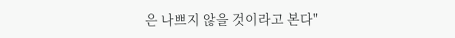은 나쁘지 않을 것이라고 본다"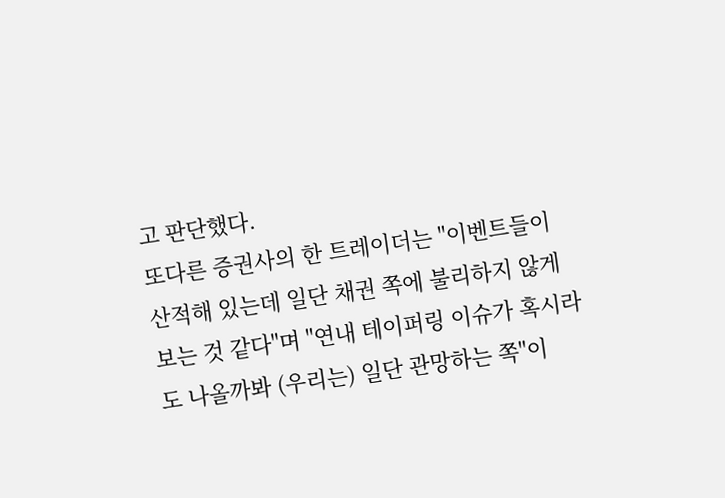고 판단했다.
또다른 증권사의 한 트레이더는 "이벤트들이 산적해 있는데 일단 채권 쪽에 불리하지 않게 보는 것 같다"며 "연내 테이퍼링 이슈가 혹시라도 나올까봐 (우리는) 일단 관망하는 쪽"이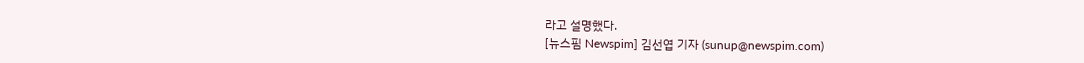라고 설명했다.
[뉴스핌 Newspim] 김선엽 기자 (sunup@newspim.com)